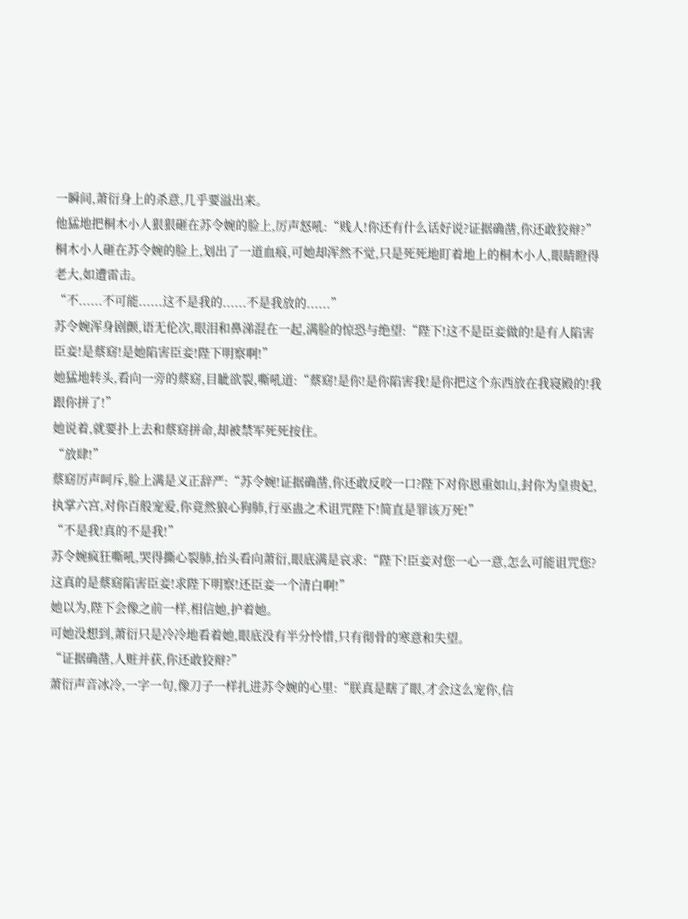一瞬间,萧衍身上的杀意,几乎要溢出来。
他猛地把桐木小人狠狠砸在苏令婉的脸上,厉声怒吼:“贱人!你还有什么话好说?证据确凿,你还敢狡辩?”
桐木小人砸在苏令婉的脸上,划出了一道血痕,可她却浑然不觉,只是死死地盯着地上的桐木小人,眼睛瞪得老大,如遭雷击。
“不......不可能......这不是我的......不是我放的......”
苏令婉浑身剧颤,语无伦次,眼泪和鼻涕混在一起,满脸的惊恐与绝望:“陛下!这不是臣妾做的!是有人陷害臣妾!是蔡窈!是她陷害臣妾!陛下明察啊!”
她猛地转头,看向一旁的蔡窈,目眦欲裂,嘶吼道:“蔡窈!是你!是你陷害我!是你把这个东西放在我寝殿的!我跟你拼了!”
她说着,就要扑上去和蔡窈拼命,却被禁军死死按住。
“放肆!”
蔡窈厉声呵斥,脸上满是义正辞严:“苏令婉!证据确凿,你还敢反咬一口?陛下对你恩重如山,封你为皇贵妃,执掌六宫,对你百般宠爱,你竟然狼心狗肺,行巫蛊之术诅咒陛下!简直是罪该万死!”
“不是我!真的不是我!”
苏令婉疯狂嘶吼,哭得撕心裂肺,抬头看向萧衍,眼底满是哀求:“陛下!臣妾对您一心一意,怎么可能诅咒您?这真的是蔡窈陷害臣妾!求陛下明察!还臣妾一个清白啊!”
她以为,陛下会像之前一样,相信她,护着她。
可她没想到,萧衍只是冷冷地看着她,眼底没有半分怜惜,只有彻骨的寒意和失望。
“证据确凿,人赃并获,你还敢狡辩?”
萧衍声音冰冷,一字一句,像刀子一样扎进苏令婉的心里:“朕真是瞎了眼,才会这么宠你,信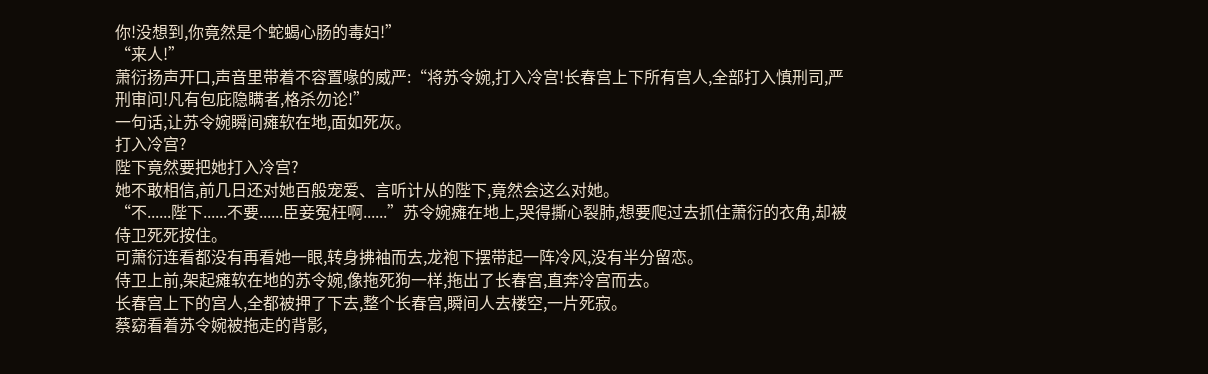你!没想到,你竟然是个蛇蝎心肠的毒妇!”
“来人!”
萧衍扬声开口,声音里带着不容置喙的威严:“将苏令婉,打入冷宫!长春宫上下所有宫人,全部打入慎刑司,严刑审问!凡有包庇隐瞒者,格杀勿论!”
一句话,让苏令婉瞬间瘫软在地,面如死灰。
打入冷宫?
陛下竟然要把她打入冷宫?
她不敢相信,前几日还对她百般宠爱、言听计从的陛下,竟然会这么对她。
“不......陛下......不要......臣妾冤枉啊......”苏令婉瘫在地上,哭得撕心裂肺,想要爬过去抓住萧衍的衣角,却被侍卫死死按住。
可萧衍连看都没有再看她一眼,转身拂袖而去,龙袍下摆带起一阵冷风,没有半分留恋。
侍卫上前,架起瘫软在地的苏令婉,像拖死狗一样,拖出了长春宫,直奔冷宫而去。
长春宫上下的宫人,全都被押了下去,整个长春宫,瞬间人去楼空,一片死寂。
蔡窈看着苏令婉被拖走的背影,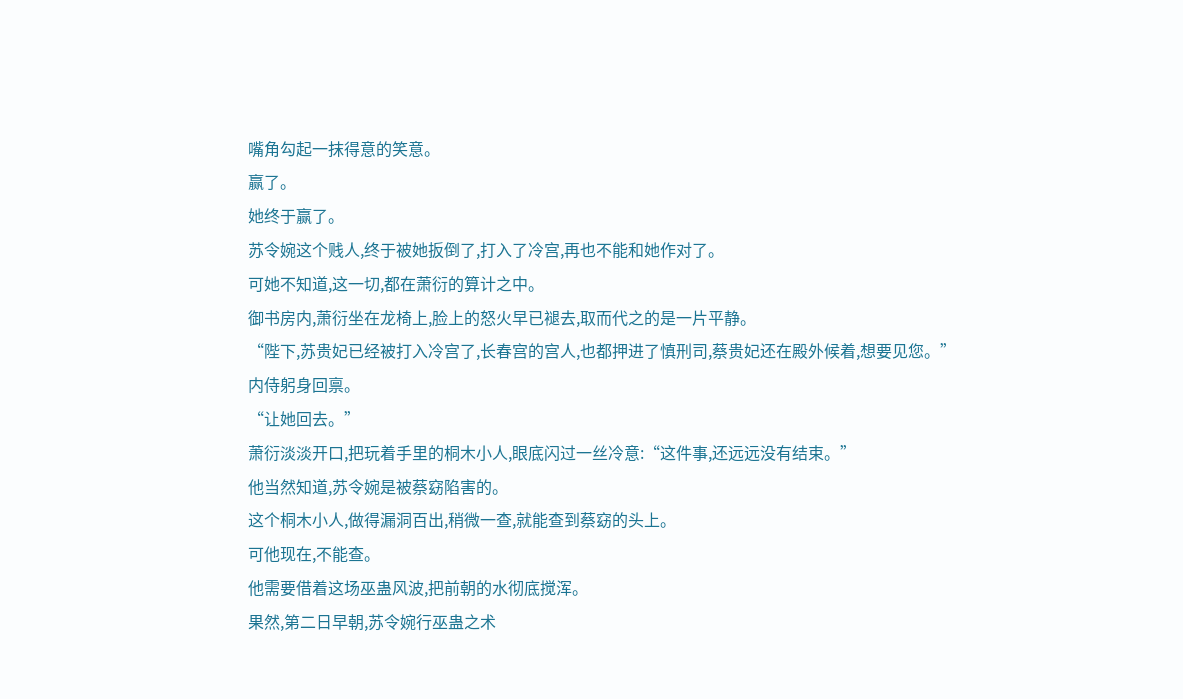嘴角勾起一抹得意的笑意。
赢了。
她终于赢了。
苏令婉这个贱人,终于被她扳倒了,打入了冷宫,再也不能和她作对了。
可她不知道,这一切,都在萧衍的算计之中。
御书房内,萧衍坐在龙椅上,脸上的怒火早已褪去,取而代之的是一片平静。
“陛下,苏贵妃已经被打入冷宫了,长春宫的宫人,也都押进了慎刑司,蔡贵妃还在殿外候着,想要见您。”
内侍躬身回禀。
“让她回去。”
萧衍淡淡开口,把玩着手里的桐木小人,眼底闪过一丝冷意:“这件事,还远远没有结束。”
他当然知道,苏令婉是被蔡窈陷害的。
这个桐木小人,做得漏洞百出,稍微一查,就能查到蔡窈的头上。
可他现在,不能查。
他需要借着这场巫蛊风波,把前朝的水彻底搅浑。
果然,第二日早朝,苏令婉行巫蛊之术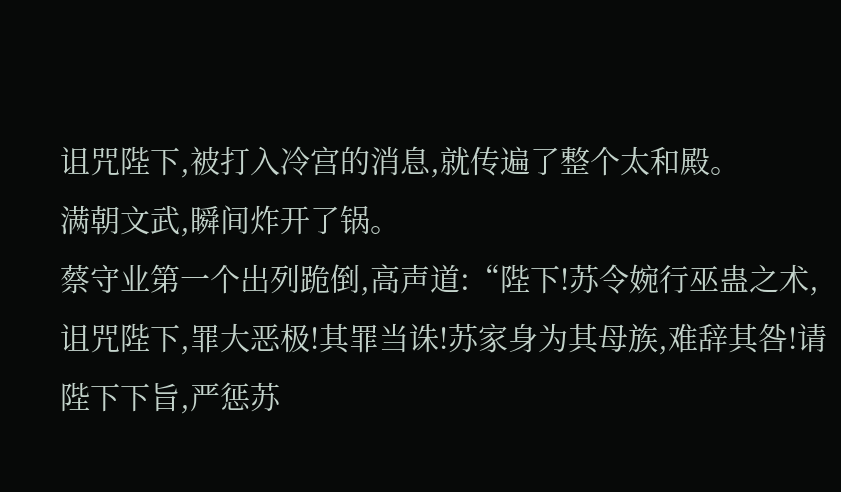诅咒陛下,被打入冷宫的消息,就传遍了整个太和殿。
满朝文武,瞬间炸开了锅。
蔡守业第一个出列跪倒,高声道:“陛下!苏令婉行巫蛊之术,诅咒陛下,罪大恶极!其罪当诛!苏家身为其母族,难辞其咎!请陛下下旨,严惩苏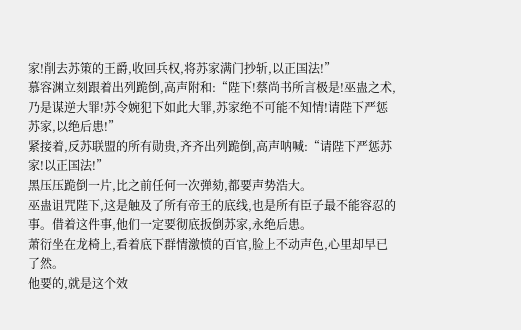家!削去苏策的王爵,收回兵权,将苏家满门抄斩,以正国法!”
慕容渊立刻跟着出列跪倒,高声附和:“陛下!蔡尚书所言极是!巫蛊之术,乃是谋逆大罪!苏令婉犯下如此大罪,苏家绝不可能不知情!请陛下严惩苏家,以绝后患!”
紧接着,反苏联盟的所有勋贵,齐齐出列跪倒,高声呐喊:“请陛下严惩苏家!以正国法!”
黑压压跪倒一片,比之前任何一次弹劾,都要声势浩大。
巫蛊诅咒陛下,这是触及了所有帝王的底线,也是所有臣子最不能容忍的事。借着这件事,他们一定要彻底扳倒苏家,永绝后患。
萧衍坐在龙椅上,看着底下群情激愤的百官,脸上不动声色,心里却早已了然。
他要的,就是这个效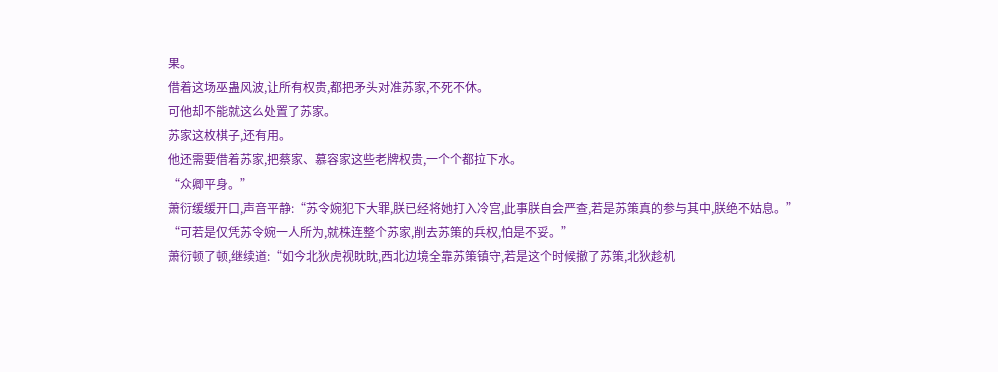果。
借着这场巫蛊风波,让所有权贵,都把矛头对准苏家,不死不休。
可他却不能就这么处置了苏家。
苏家这枚棋子,还有用。
他还需要借着苏家,把蔡家、慕容家这些老牌权贵,一个个都拉下水。
“众卿平身。”
萧衍缓缓开口,声音平静:“苏令婉犯下大罪,朕已经将她打入冷宫,此事朕自会严查,若是苏策真的参与其中,朕绝不姑息。”
“可若是仅凭苏令婉一人所为,就株连整个苏家,削去苏策的兵权,怕是不妥。”
萧衍顿了顿,继续道:“如今北狄虎视眈眈,西北边境全靠苏策镇守,若是这个时候撤了苏策,北狄趁机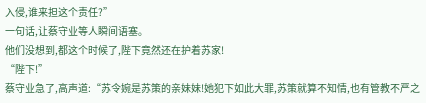入侵,谁来担这个责任?”
一句话,让蔡守业等人瞬间语塞。
他们没想到,都这个时候了,陛下竟然还在护着苏家!
“陛下!”
蔡守业急了,高声道:“苏令婉是苏策的亲妹妹!她犯下如此大罪,苏策就算不知情,也有管教不严之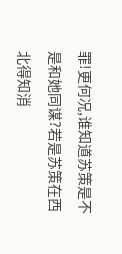罪!更何况,谁知道苏策是不是和她同谋?若是苏策在西北得知消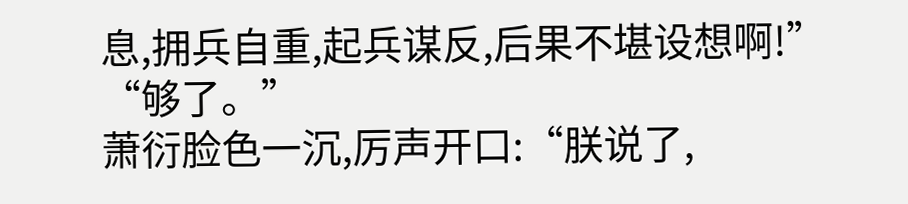息,拥兵自重,起兵谋反,后果不堪设想啊!”
“够了。”
萧衍脸色一沉,厉声开口:“朕说了,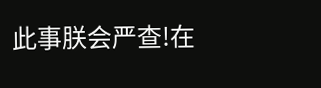此事朕会严查!在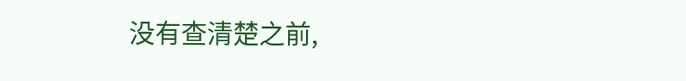没有查清楚之前,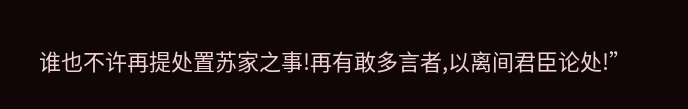谁也不许再提处置苏家之事!再有敢多言者,以离间君臣论处!”